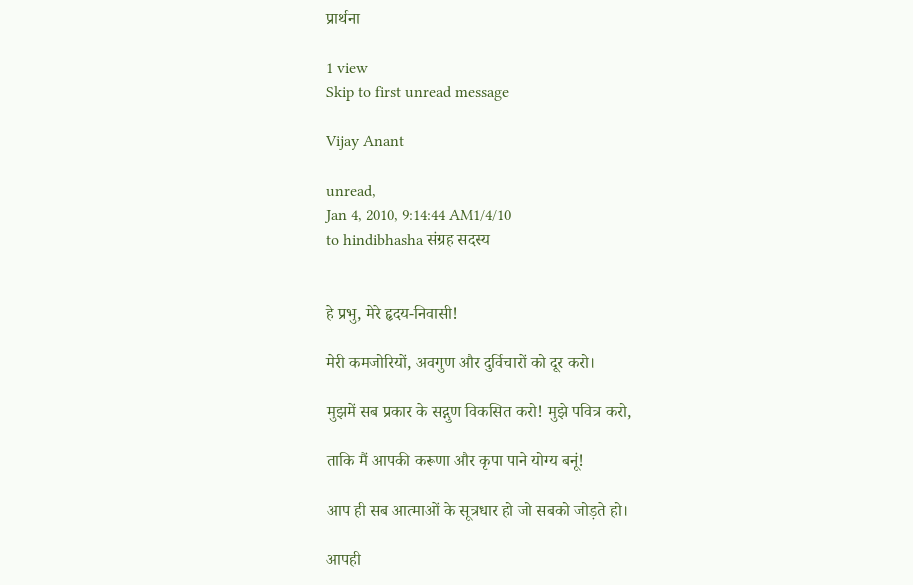प्रार्थना

1 view
Skip to first unread message

Vijay Anant

unread,
Jan 4, 2010, 9:14:44 AM1/4/10
to hindibhasha संग्रह सदस्य


हे प्रभु, मेरे हृदय-निवासी!

मेरी कमजोरियों, अवगुण और दुर्विचारों को दूर करो।

मुझमें सब प्रकार के सद्गुण विकसित करो! मुझे पवित्र करो,

ताकि मैं आपकी करूणा और कृपा पाने योग्य बनूं!

आप ही सब आत्माओं के सूत्रधार हो जो सबको जोड़ते हो।

आपही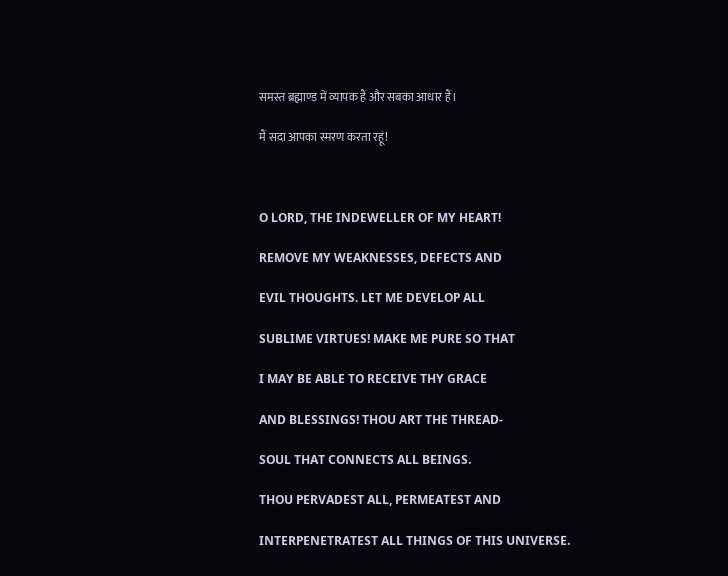समस्त ब्रह्माण्ड में व्यापक हैं और सबका आधार हैं।

मैं सदा आपका स्मरण करता रहूं!



O LORD, THE INDEWELLER OF MY HEART!

REMOVE MY WEAKNESSES, DEFECTS AND

EVIL THOUGHTS. LET ME DEVELOP ALL

SUBLIME VIRTUES! MAKE ME PURE SO THAT

I MAY BE ABLE TO RECEIVE THY GRACE

AND BLESSINGS! THOU ART THE THREAD-

SOUL THAT CONNECTS ALL BEINGS.

THOU PERVADEST ALL, PERMEATEST AND

INTERPENETRATEST ALL THINGS OF THIS UNIVERSE.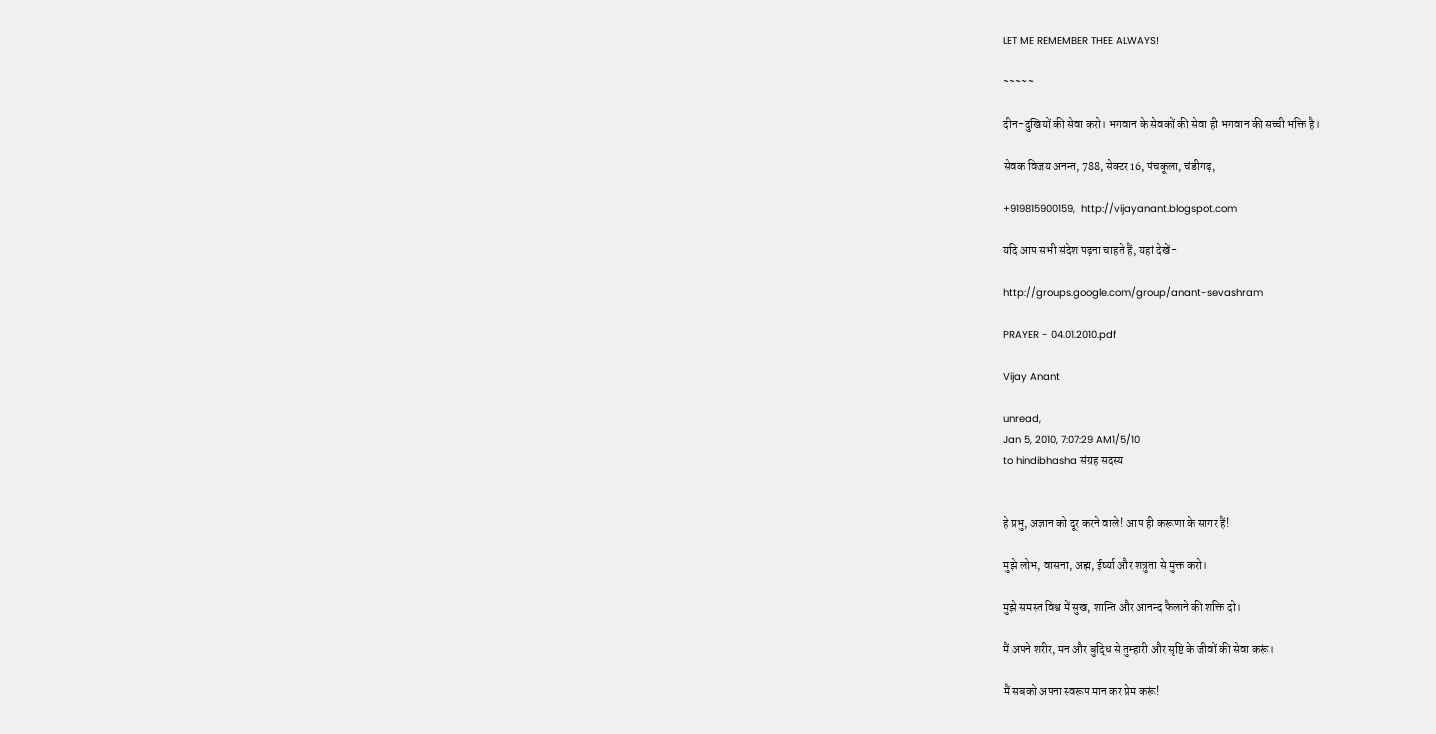LET ME REMEMBER THEE ALWAYS!

~~~~~

दीन-दुखियों की सेवा करो। भगवान के सेवकों की सेवा ही भगवान की सच्ची भक्ति है।

सेवक विजय अनन्त, 788, सेक्टर 16, पंचकूला, चंडीगढ़,

+919815900159,  http://vijayanant.blogspot.com

यदि आप सभी संदेश पढ़ना चाहते हैं, यहां देखें-

http://groups.google.com/group/anant-sevashram

PRAYER - 04.01.2010.pdf

Vijay Anant

unread,
Jan 5, 2010, 7:07:29 AM1/5/10
to hindibhasha संग्रह सदस्य


हे प्रभु, अज्ञान को दूर करने वाले! आप ही करूणा के सागर हैं!

मुझे लोभ, वासना, अह्म, ईर्ष्या और शत्रुता से मुक्त करो।

मुझे समस्त विश्व में सुख, शान्ति और आनन्द फैलाने की शक्ति दो।

मैं अपने शरीर, मन और बुद्धि से तुम्हारी और सृष्टि के जीवों की सेवा करूं।

मैं सबको अपना स्वरूप मान कर प्रेम करूं!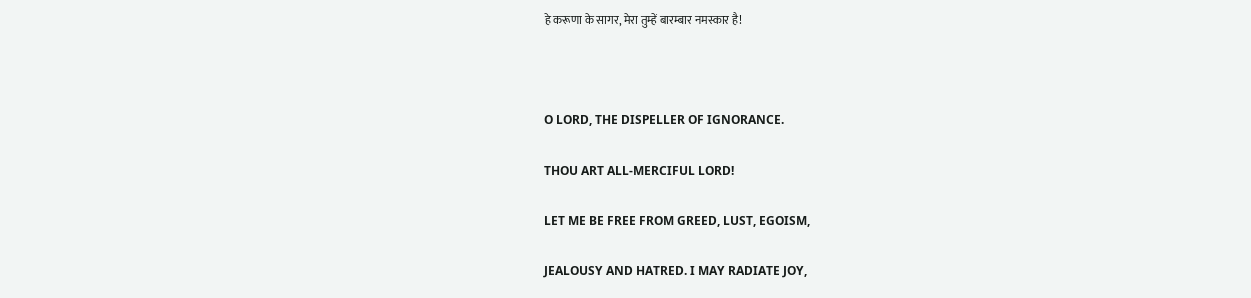हे करूणा के सागर, मेरा तुम्हें बारम्बार नमस्कार है!



O LORD, THE DISPELLER OF IGNORANCE.

THOU ART ALL-MERCIFUL LORD!

LET ME BE FREE FROM GREED, LUST, EGOISM,

JEALOUSY AND HATRED. I MAY RADIATE JOY,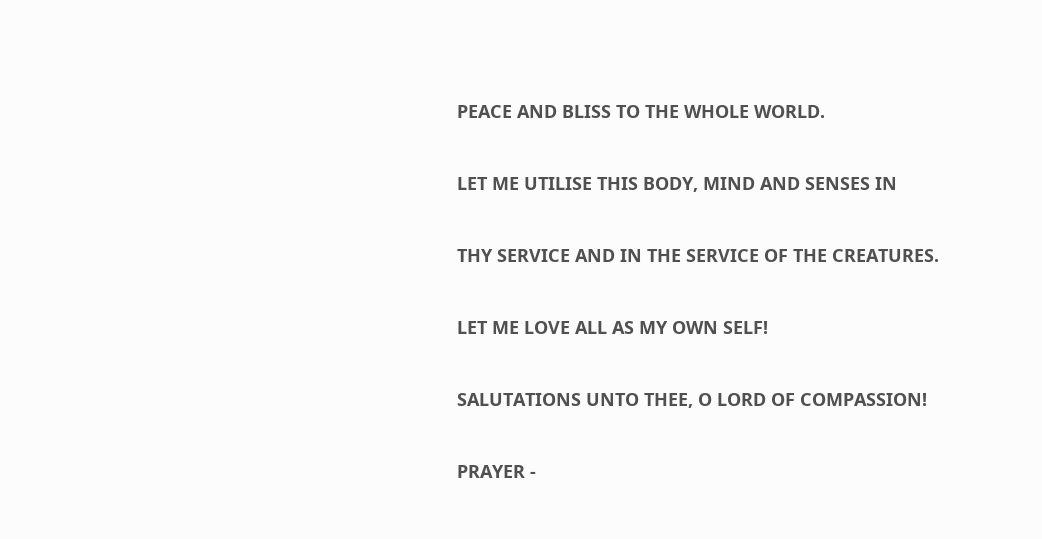PEACE AND BLISS TO THE WHOLE WORLD.

LET ME UTILISE THIS BODY, MIND AND SENSES IN

THY SERVICE AND IN THE SERVICE OF THE CREATURES.

LET ME LOVE ALL AS MY OWN SELF!

SALUTATIONS UNTO THEE, O LORD OF COMPASSION!

PRAYER -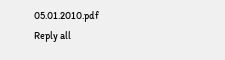05.01.2010.pdf
Reply all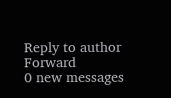Reply to author
Forward
0 new messages